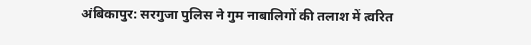अंबिकापुर: सरगुजा पुलिस ने गुम नाबालिगों की तलाश में त्वरित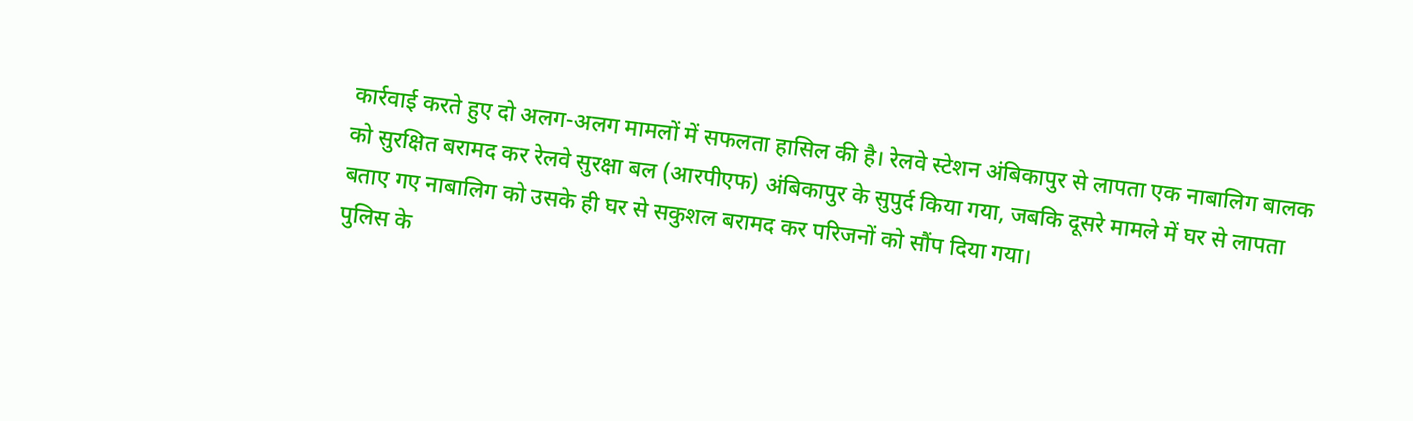कार्रवाई करते हुए दो अलग-अलग मामलों में सफलता हासिल की है। रेलवे स्टेशन अंबिकापुर से लापता एक नाबालिग बालक को सुरक्षित बरामद कर रेलवे सुरक्षा बल (आरपीएफ) अंबिकापुर के सुपुर्द किया गया, जबकि दूसरे मामले में घर से लापता बताए गए नाबालिग को उसके ही घर से सकुशल बरामद कर परिजनों को सौंप दिया गया।
पुलिस के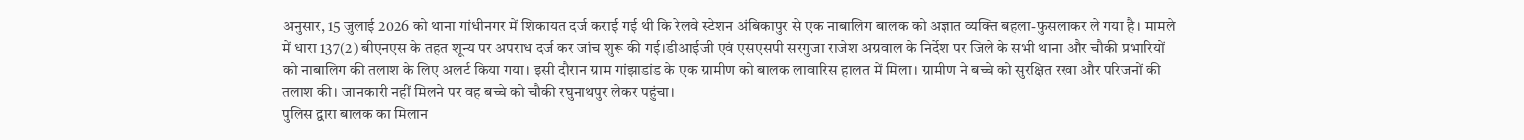अनुसार, 15 जुलाई 2026 को थाना गांधीनगर में शिकायत दर्ज कराई गई थी कि रेलवे स्टेशन अंबिकापुर से एक नाबालिग बालक को अज्ञात व्यक्ति बहला-फुसलाकर ले गया है। मामले में धारा 137(2) बीएनएस के तहत शून्य पर अपराध दर्ज कर जांच शुरू की गई।डीआईजी एवं एसएसपी सरगुजा राजेश अग्रवाल के निर्देश पर जिले के सभी थाना और चौकी प्रभारियों को नाबालिग की तलाश के लिए अलर्ट किया गया। इसी दौरान ग्राम गांझाडांड के एक ग्रामीण को बालक लावारिस हालत में मिला। ग्रामीण ने बच्चे को सुरक्षित रखा और परिजनों की तलाश की। जानकारी नहीं मिलने पर वह बच्चे को चौकी रघुनाथपुर लेकर पहुंचा।
पुलिस द्वारा बालक का मिलान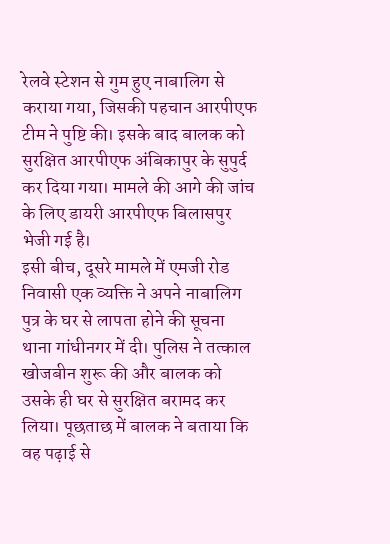रेलवे स्टेशन से गुम हुए नाबालिग से कराया गया, जिसकी पहचान आरपीएफ टीम ने पुष्टि की। इसके बाद बालक को सुरक्षित आरपीएफ अंबिकापुर के सुपुर्द कर दिया गया। मामले की आगे की जांच के लिए डायरी आरपीएफ बिलासपुर भेजी गई है।
इसी बीच, दूसरे मामले में एमजी रोड निवासी एक व्यक्ति ने अपने नाबालिग पुत्र के घर से लापता होने की सूचना थाना गांधीनगर में दी। पुलिस ने तत्काल खोजबीन शुरू की और बालक को उसके ही घर से सुरक्षित बरामद कर लिया। पूछताछ में बालक ने बताया कि वह पढ़ाई से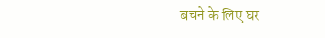बचने के लिए घर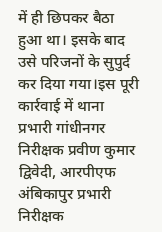में ही छिपकर बैठा हुआ था। इसके बाद उसे परिजनों के सुपुर्द कर दिया गया।इस पूरी कार्रवाई में थाना प्रभारी गांधीनगर निरीक्षक प्रवीण कुमार द्विवेदी, आरपीएफ अंबिकापुर प्रभारी निरीक्षक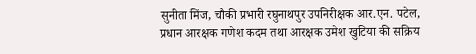सुनीता मिंज, चौकी प्रभारी रघुनाथपुर उपनिरीक्षक आर.एन. पटेल, प्रधान आरक्षक गणेश कदम तथा आरक्षक उमेश खुटिया की सक्रिय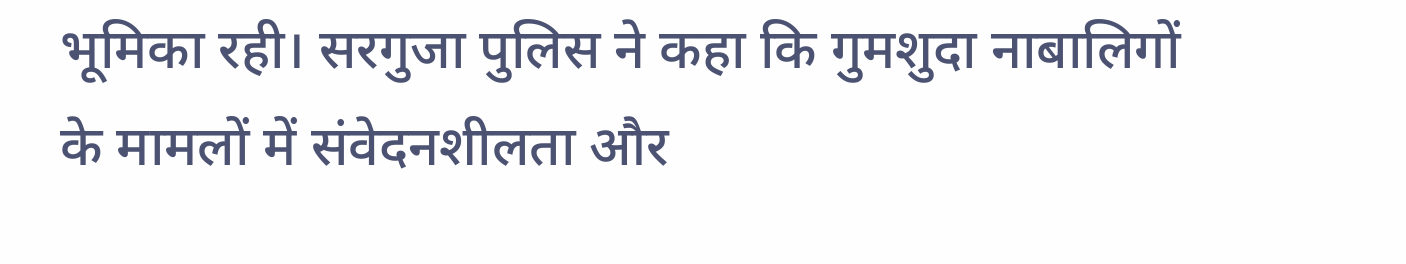भूमिका रही। सरगुजा पुलिस ने कहा कि गुमशुदा नाबालिगों के मामलों में संवेदनशीलता और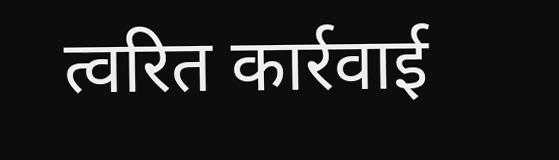त्वरित कार्रवाई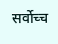सर्वोच्च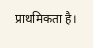प्राथमिकता है।